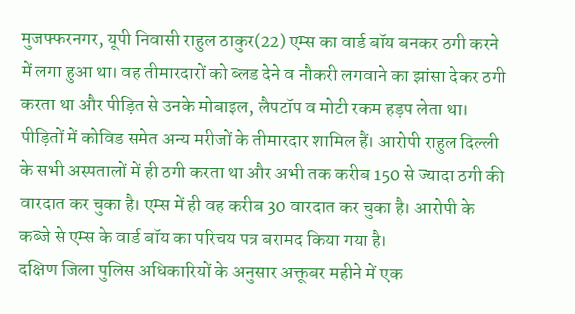मुजफ्फरनगर, यूपी निवासी राहुल ठाकुर(22) एम्स का वार्ड बॉय बनकर ठगी करने में लगा हुआ था। वह तीमारदारों को ब्लड देने व नौकरी लगवाने का झांसा देकर ठगी करता था और पीड़ित से उनके मोबाइल, लैपटॉप व मोटी रकम हड़प लेता था।
पीड़ितों में कोविड समेत अन्य मरीजों के तीमारदार शामिल हैं। आरोपी राहुल दिल्ली के सभी अस्पतालों में ही ठगी करता था और अभी तक करीब 150 से ज्यादा ठगी की वारदात कर चुका है। एम्स में ही वह करीब 30 वारदात कर चुका है। आरोपी के कब्जे से एम्स के वार्ड बॉय का परिचय पत्र बरामद किया गया है।
दक्षिण जिला पुलिस अधिकारियों के अनुसार अक्तूबर महीने में एक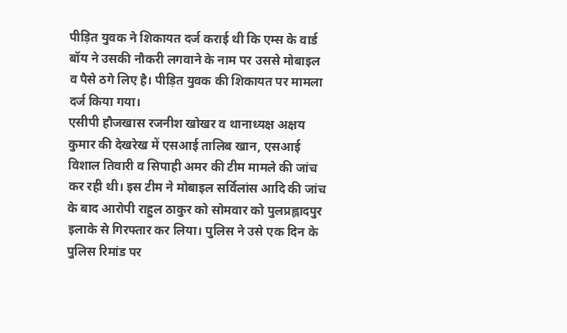पीड़ित युवक ने शिकायत दर्ज कराई थी कि एम्स के वार्ड बॉय ने उसकी नौकरी लगवाने के नाम पर उससे मोबाइल व पैसे ठगे लिए है। पीड़ित युवक की शिकायत पर मामला दर्ज किया गया।
एसीपी हौजखास रजनीश खोखर व थानाध्यक्ष अक्षय कुमार की देखरेख में एसआई तालिब खान, एसआई विशाल तिवारी व सिपाही अमर की टीम मामले की जांच कर रही थी। इस टीम ने मोबाइल सर्विलांस आदि की जांच के बाद आरोपी राहुल ठाकुर को सोमवार को पुलप्रह्लादपुर इलाके से गिरफ्तार कर लिया। पुलिस ने उसे एक दिन के पुलिस रिमांड पर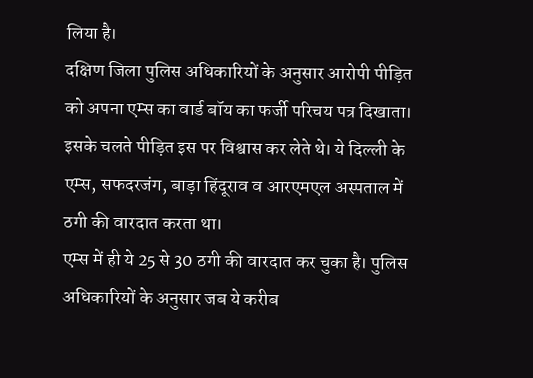लिया है।
दक्षिण जिला पुलिस अधिकारियों के अनुसार आरोपी पीड़ित को अपना एम्स का वार्ड बॉय का फर्जी परिचय पत्र दिखाता। इसके चलते पीड़ित इस पर विश्वास कर लेते थे। ये दिल्ली के एम्स, सफदरजंग, बाड़ा हिंदूराव व आरएमएल अस्पताल में ठगी की वारदात करता था।
एम्स में ही ये 25 से 30 ठगी की वारदात कर चुका है। पुलिस अधिकारियों के अनुसार जब ये करीब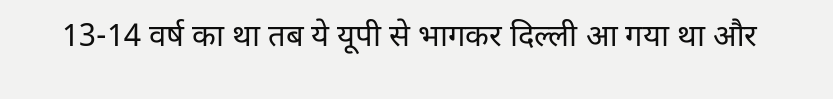13-14 वर्ष का था तब ये यूपी से भागकर दिल्ली आ गया था और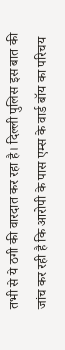तभी से ये ठगी की वारदात कर रहा है। दिल्ली पुलिस इस बात की जांच कर रही है कि आरोपी के पास एम्स के वार्ड बॉय का परिचय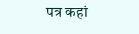पत्र कहां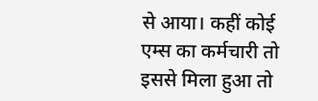से आया। कहीं कोई एम्स का कर्मचारी तो इससे मिला हुआ तो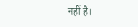नहीं है।